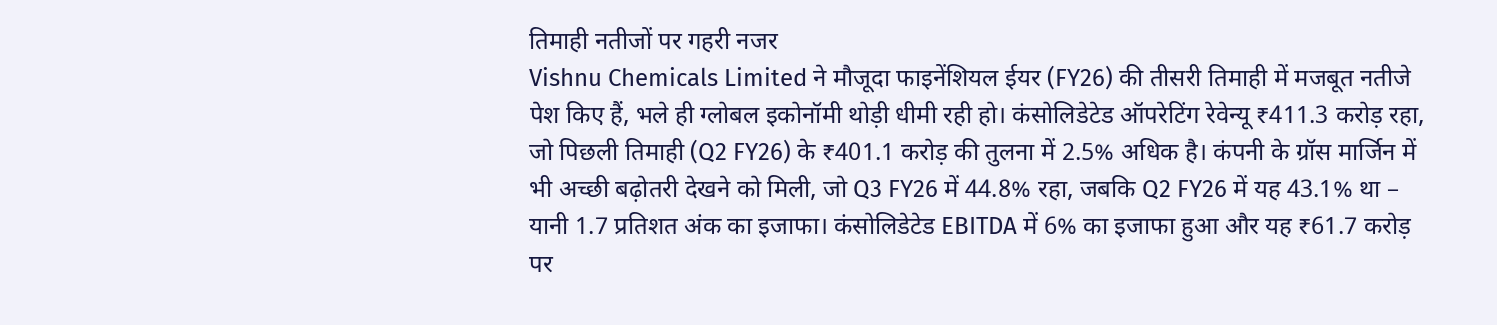तिमाही नतीजों पर गहरी नजर
Vishnu Chemicals Limited ने मौजूदा फाइनेंशियल ईयर (FY26) की तीसरी तिमाही में मजबूत नतीजे पेश किए हैं, भले ही ग्लोबल इकोनॉमी थोड़ी धीमी रही हो। कंसोलिडेटेड ऑपरेटिंग रेवेन्यू ₹411.3 करोड़ रहा, जो पिछली तिमाही (Q2 FY26) के ₹401.1 करोड़ की तुलना में 2.5% अधिक है। कंपनी के ग्रॉस मार्जिन में भी अच्छी बढ़ोतरी देखने को मिली, जो Q3 FY26 में 44.8% रहा, जबकि Q2 FY26 में यह 43.1% था – यानी 1.7 प्रतिशत अंक का इजाफा। कंसोलिडेटेड EBITDA में 6% का इजाफा हुआ और यह ₹61.7 करोड़ पर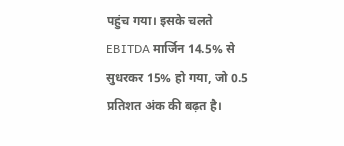पहुंच गया। इसके चलते EBITDA मार्जिन 14.5% से सुधरकर 15% हो गया, जो 0.5 प्रतिशत अंक की बढ़त है।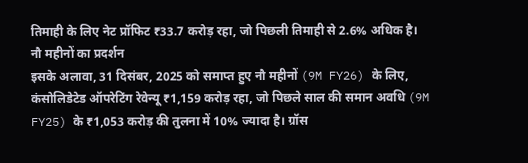तिमाही के लिए नेट प्रॉफिट ₹33.7 करोड़ रहा, जो पिछली तिमाही से 2.6% अधिक है।
नौ महीनों का प्रदर्शन
इसके अलावा, 31 दिसंबर, 2025 को समाप्त हुए नौ महीनों (9M FY26) के लिए, कंसोलिडेटेड ऑपरेटिंग रेवेन्यू ₹1,159 करोड़ रहा, जो पिछले साल की समान अवधि (9M FY25) के ₹1,053 करोड़ की तुलना में 10% ज्यादा है। ग्रॉस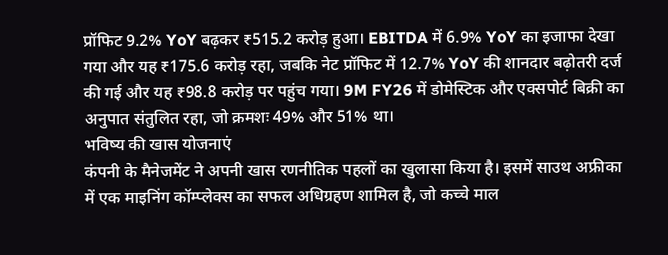प्रॉफिट 9.2% YoY बढ़कर ₹515.2 करोड़ हुआ। EBITDA में 6.9% YoY का इजाफा देखा गया और यह ₹175.6 करोड़ रहा, जबकि नेट प्रॉफिट में 12.7% YoY की शानदार बढ़ोतरी दर्ज की गई और यह ₹98.8 करोड़ पर पहुंच गया। 9M FY26 में डोमेस्टिक और एक्सपोर्ट बिक्री का अनुपात संतुलित रहा, जो क्रमशः 49% और 51% था।
भविष्य की खास योजनाएं
कंपनी के मैनेजमेंट ने अपनी खास रणनीतिक पहलों का खुलासा किया है। इसमें साउथ अफ्रीका में एक माइनिंग कॉम्प्लेक्स का सफल अधिग्रहण शामिल है, जो कच्चे माल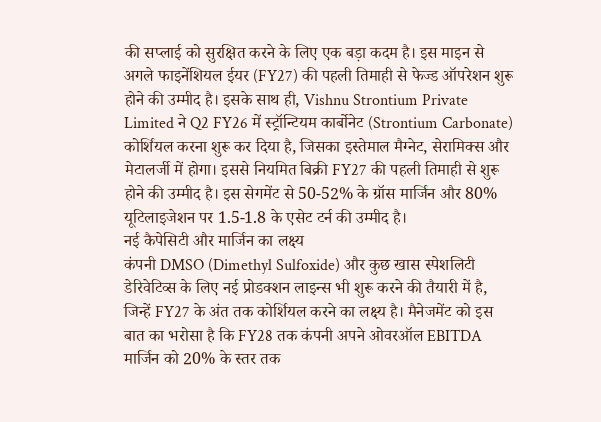की सप्लाई को सुरक्षित करने के लिए एक बड़ा कदम है। इस माइन से अगले फाइनेंशियल ईयर (FY27) की पहली तिमाही से फेज्ड ऑपरेशन शुरू होने की उम्मीद है। इसके साथ ही, Vishnu Strontium Private Limited ने Q2 FY26 में स्ट्रॉन्टियम कार्बोनेट (Strontium Carbonate) कोर्शियल करना शुरू कर दिया है, जिसका इस्तेमाल मैग्नेट, सेरामिक्स और मेटालर्जी में होगा। इससे नियमित बिक्री FY27 की पहली तिमाही से शुरू होने की उम्मीद है। इस सेगमेंट से 50-52% के ग्रॉस मार्जिन और 80% यूटिलाइजेशन पर 1.5-1.8 के एसेट टर्न की उम्मीद है।
नई कैपेसिटी और मार्जिन का लक्ष्य
कंपनी DMSO (Dimethyl Sulfoxide) और कुछ खास स्पेशलिटी डेरिवेटिव्स के लिए नई प्रोडक्शन लाइन्स भी शुरू करने की तैयारी में है, जिन्हें FY27 के अंत तक कोर्शियल करने का लक्ष्य है। मैनेजमेंट को इस बात का भरोसा है कि FY28 तक कंपनी अपने ओवरऑल EBITDA मार्जिन को 20% के स्तर तक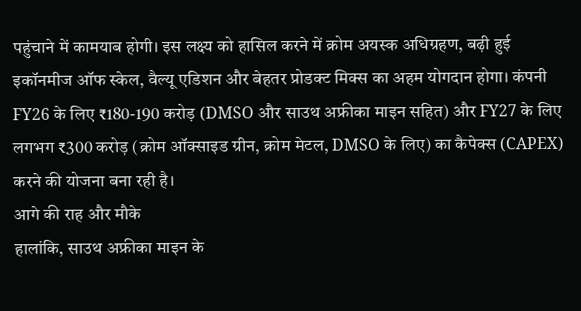पहुंचाने में कामयाब होगी। इस लक्ष्य को हासिल करने में क्रोम अयस्क अधिग्रहण, बढ़ी हुई इकॉनमीज ऑफ स्केल, वैल्यू एडिशन और बेहतर प्रोडक्ट मिक्स का अहम योगदान होगा। कंपनी FY26 के लिए ₹180-190 करोड़ (DMSO और साउथ अफ्रीका माइन सहित) और FY27 के लिए लगभग ₹300 करोड़ (क्रोम ऑक्साइड ग्रीन, क्रोम मेटल, DMSO के लिए) का कैपेक्स (CAPEX) करने की योजना बना रही है।
आगे की राह और मौके
हालांकि, साउथ अफ्रीका माइन के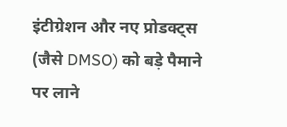इंटीग्रेशन और नए प्रोडक्ट्स (जैसे DMSO) को बड़े पैमाने पर लाने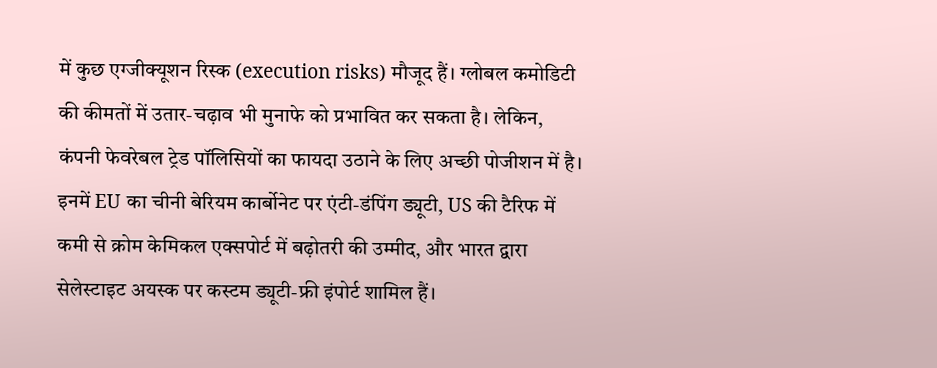में कुछ एग्जीक्यूशन रिस्क (execution risks) मौजूद हैं। ग्लोबल कमोडिटी की कीमतों में उतार-चढ़ाव भी मुनाफे को प्रभावित कर सकता है। लेकिन, कंपनी फेवरेबल ट्रेड पॉलिसियों का फायदा उठाने के लिए अच्छी पोजीशन में है। इनमें EU का चीनी बेरियम कार्बोनेट पर एंटी-डंपिंग ड्यूटी, US की टैरिफ में कमी से क्रोम केमिकल एक्सपोर्ट में बढ़ोतरी की उम्मीद, और भारत द्वारा सेलेस्टाइट अयस्क पर कस्टम ड्यूटी-फ्री इंपोर्ट शामिल हैं।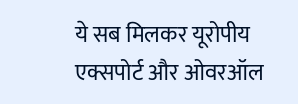ये सब मिलकर यूरोपीय एक्सपोर्ट और ओवरऑल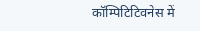कॉम्पिटिटिवनेस में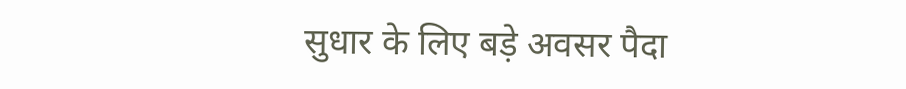सुधार के लिए बड़े अवसर पैदा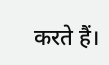करते हैं।